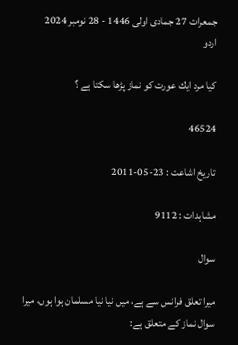جمعرات 27 جمادی اولی 1446 - 28 نومبر 2024
اردو

كيا مرد ايك عورت كو نماز پڑھا سكتا ہے ؟

46524

تاریخ اشاعت : 23-05-2011

مشاہدات : 9112

سوال

ميرا تعلق فرانس سے ہے، ميں نيا نيا مسلمان ہوا ہوں، ميرا سوال نماز كے متعلق ہے: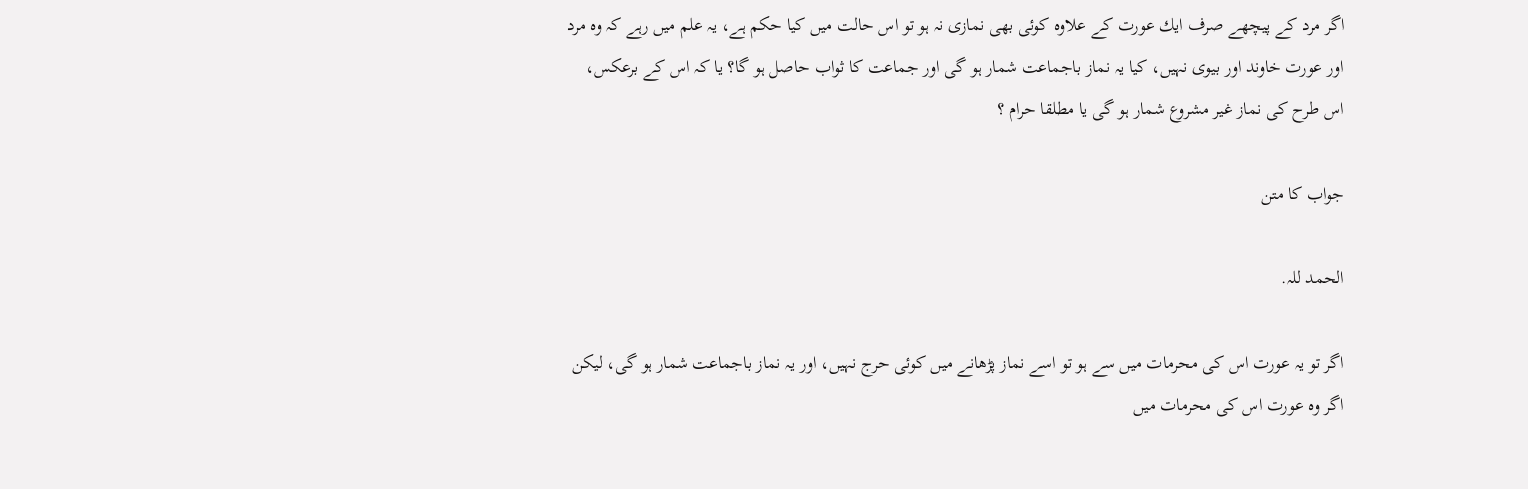اگر مرد كے پيچھے صرف ايك عورت كے علاوہ كوئى بھى نمازى نہ ہو تو اس حالت ميں كيا حكم ہے، يہ علم ميں رہے كہ وہ مرد اور عورت خاوند اور بيوى نہيں، كيا يہ نماز باجماعت شمار ہو گى اور جماعت كا ثواب حاصل ہو گا؟ يا كہ اس كے برعكس، اس طرح كى نماز غير مشروع شمار ہو گى يا مطلقا حرام ؟

جواب کا متن

الحمد للہ.

اگر تو يہ عورت اس كى محرمات ميں سے ہو تو اسے نماز پڑھانے ميں كوئى حرج نہيں، اور يہ نماز باجماعت شمار ہو گى، ليكن اگر وہ عورت اس كى محرمات ميں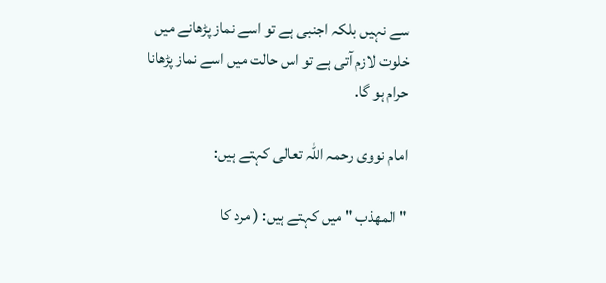سے نہيں بلكہ اجنبى ہے تو اسے نماز پڑھانے ميں خلوت لازم آتى ہے تو اس حالت ميں اسے نماز پڑھانا حرام ہو گا.

امام نووى رحمہ اللہ تعالى كہتے ہيں:

" المھذب " ميں كہتے ہيں: ( مرد كا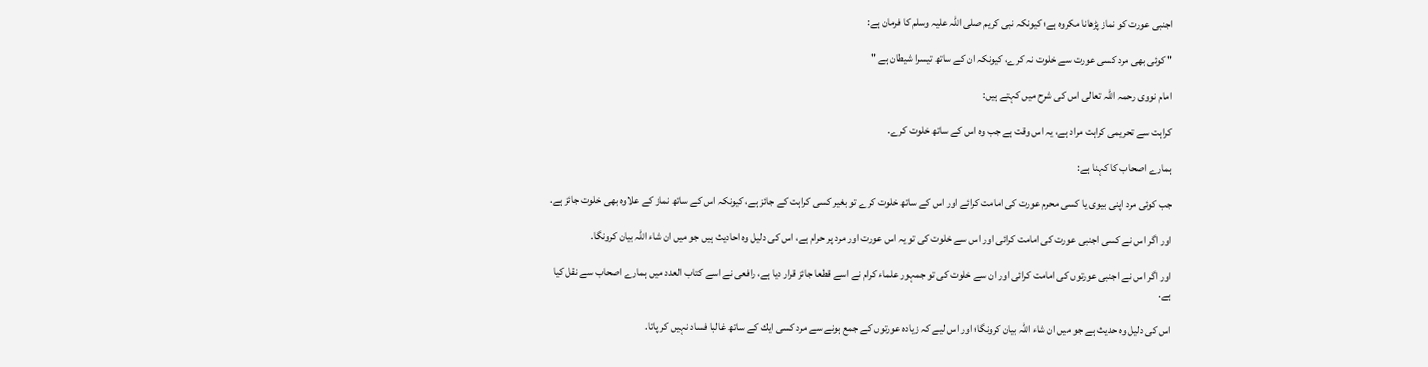اجنبى عورت كو نماز پڑھانا مكروہ ہے؛ كيونكہ نبى كريم صلى اللہ عليہ وسلم كا فرمان ہے:

" كوئى بھى مرد كسى عورت سے خلوت نہ كرے، كيونكہ ان كے ساتھ تيسرا شيطان ہے "

امام نووى رحمہ اللہ تعالى اس كى شرح ميں كہتے ہيں:

كراہت سے تحريمى كراہت مراد ہے، يہ اس وقت ہے جب وہ اس كے ساتھ خلوت كرے.

ہمارے اصحاب كا كہنا ہے:

جب كوئى مرد اپنى بيوى يا كسى محرم عورت كى امامت كرائے اور اس كے ساتھ خلوت كرے تو بغير كسى كراہت كے جائز ہے، كيونكہ اس كے ساتھ نماز كے علاوہ بھى خلوت جائز ہے.

اور اگر اس نے كسى اجنبى عورت كى امامت كرائى اور اس سے خلوت كى تو يہ اس عورت اور مرد پر حرام ہے، اس كى دليل وہ احاديث ہيں جو ميں ان شاء اللہ بيان كرونگا.

اور اگر اس نے اجنبى عورتوں كى امامت كرائى اور ان سے خلوت كى تو جمہور علماء كرام نے اسے قطعا جائز قرار ديا ہے، رافعى نے اسے كتاب العدد ميں ہمارے اصحاب سے نقل كيا ہے.

اس كى دليل وہ حديث ہے جو ميں ان شاء اللہ بيان كرونگا؛ اور اس ليے كہ زيادہ عورتوں كے جمع ہونے سے مرد كسى ايك كے ساتھ غالبا فساد نہيں كر پاتا.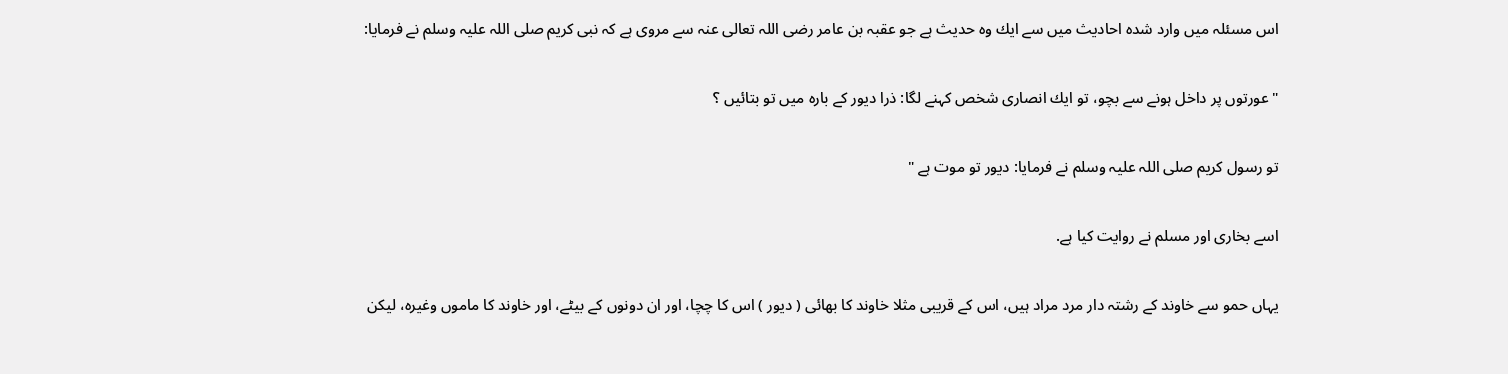اس مسئلہ ميں وارد شدہ احاديث ميں سے ايك وہ حديث ہے جو عقبہ بن عامر رضى اللہ تعالى عنہ سے مروى ہے كہ نبى كريم صلى اللہ عليہ وسلم نے فرمايا:

" عورتوں پر داخل ہونے سے بچو، تو ايك انصارى شخص كہنے لگا: ذرا ديور كے بارہ ميں تو بتائيں ؟

تو رسول كريم صلى اللہ عليہ وسلم نے فرمايا: ديور تو موت ہے "

اسے بخارى اور مسلم نے روايت كيا ہے.

يہاں حمو سے خاوند كے رشتہ دار مرد مراد ہيں، اس كے قريبى مثلا خاوند كا بھائى ( ديور ) اس كا چچا، اور ان دونوں كے بيٹے، اور خاوند كا ماموں وغيرہ، ليكن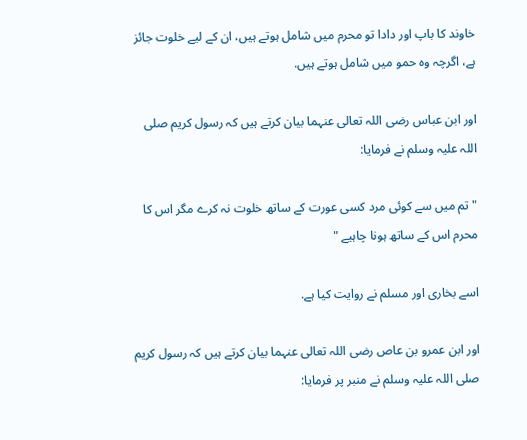خاوند كا باپ اور دادا تو محرم ميں شامل ہوتے ہيں، ان كے ليے خلوت جائز ہے، اگرچہ وہ حمو ميں شامل ہوتے ہيں.

اور ابن عباس رضى اللہ تعالى عنہما بيان كرتے ہيں كہ رسول كريم صلى اللہ عليہ وسلم نے فرمايا:

" تم ميں سے كوئى مرد كسى عورت كے ساتھ خلوت نہ كرے مگر اس كا محرم اس كے ساتھ ہونا چاہيے "

اسے بخارى اور مسلم نے روايت كيا ہے.

اور ابن عمرو بن عاص رضى اللہ تعالى عنہما بيان كرتے ہيں كہ رسول كريم صلى اللہ عليہ وسلم نے منبر پر فرمايا: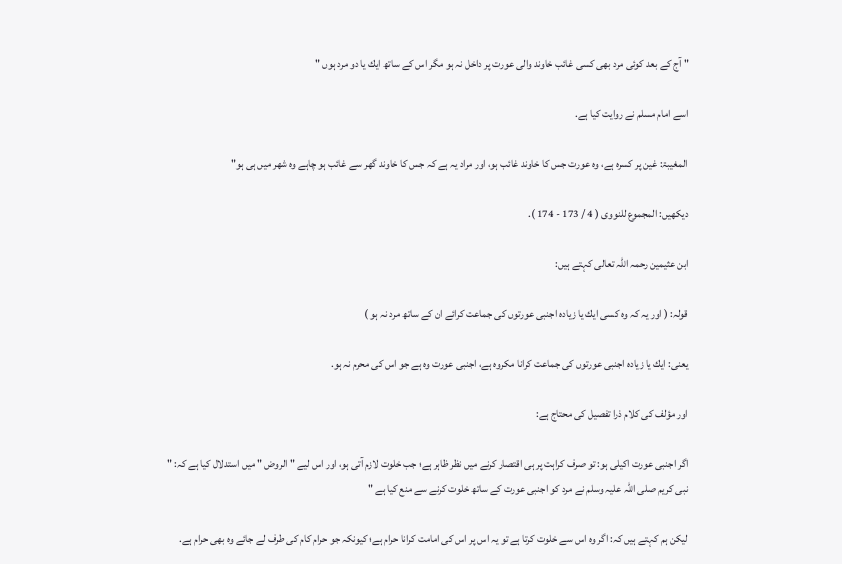" آج كے بعد كوئى مرد بھى كسى غائب خاوند والى عورت پر داخل نہ ہو مگر اس كے ساتھ ايك يا دو مرد ہوں "

اسے امام مسلم نے روايت كيا ہے.

المغيبۃ: غين پر كسرہ ہے، وہ عورت جس كا خاوند غائب ہو، اور مراد يہ ہے كہ جس كا خاوند گھر سے غائب ہو چاہے وہ شھر ميں ہى ہو"

ديكھيں: المجموع للنووى ( 4 / 173 - 174 ).

ابن عثيمين رحمہ اللہ تعالى كہتے ہيں:

قولہ: ( اور يہ كہ وہ كسى ايك يا زيادہ اجنبى عورتوں كى جماعت كرائے ان كے ساتھ مرد نہ ہو )

يعنى: ايك يا زيادہ اجنبى عورتوں كى جماعت كرانا مكروہ ہے، اجنبى عورت وہ ہے جو اس كى محرم نہ ہو.

اور مؤلف كى كلام ذرا تفصيل كى محتاج ہے:

اگر اجنبى عورت اكيلى ہو: تو صرف كراہت پر ہى اقتصار كرنے ميں نظر ظاہر ہے؛ جب خلوت لازم آتى ہو، اور اس ليے " الروض " ميں استدلال كيا ہے كہ: " نبى كريم صلى اللہ عليہ وسلم نے مرد كو اجنبى عورت كے ساتھ خلوت كرنے سے منع كيا ہے "

ليكن ہم كہتے ہيں كہ: اگر وہ اس سے خلوت كرتا ہے تو يہ اس پر اس كى امامت كرانا حرام ہے؛ كيونكہ جو حرام كام كى طرف لے جائے وہ بھى حرام ہے.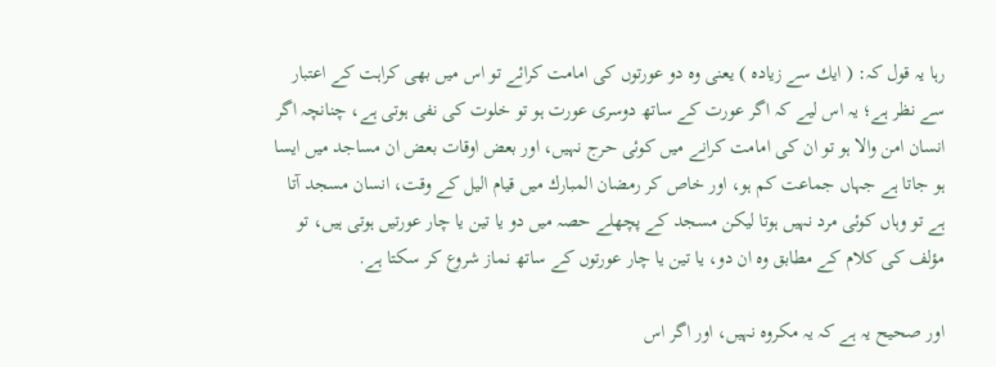رہا يہ قول كہ: ( ايك سے زيادہ ) يعنى وہ دو عورتوں كى امامت كرائے تو اس ميں بھى كراہت كے اعتبار سے نظر ہے؛ يہ اس ليے كہ اگر عورت كے ساتھ دوسرى عورت ہو تو خلوت كى نفى ہوتى ہے، چنانچہ اگر انسان امن والا ہو تو ان كى امامت كرانے ميں كوئى حرج نہيں، اور بعض اوقات بعض ان مساجد ميں ايسا ہو جاتا ہے جہاں جماعت كم ہو، اور خاص كر رمضان المبارك ميں قيام اليل كے وقت، انسان مسجد آتا ہے تو وہاں كوئى مرد نہيں ہوتا ليكن مسجد كے پچھلے حصہ ميں دو يا تين يا چار عورتيں ہوتى ہيں، تو مؤلف كى كلام كے مطابق وہ ان دو، يا تين يا چار عورتوں كے ساتھ نماز شروع كر سكتا ہے.

اور صحيح يہ ہے كہ يہ مكروہ نہيں، اور اگر اس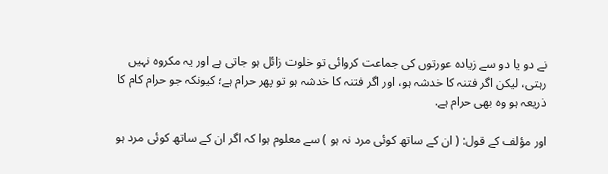نے دو يا دو سے زيادہ عورتوں كى جماعت كروائى تو خلوت زائل ہو جاتى ہے اور يہ مكروہ نہيں رہتى، ليكن اگر فتنہ كا خدشہ ہو، اور اگر فتنہ كا خدشہ ہو تو پھر حرام ہے؛ كيونكہ جو حرام كام كا ذريعہ ہو وہ بھى حرام ہے.

اور مؤلف كے قول: ( ان كے ساتھ كوئى مرد نہ ہو ) سے معلوم ہوا كہ اگر ان كے ساتھ كوئى مرد ہو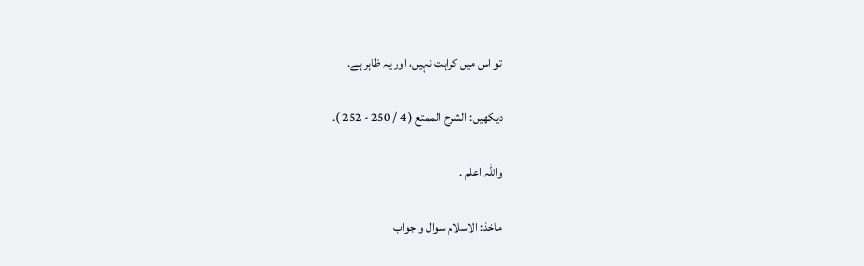تو اس ميں كراہت نہيں، اور يہ ظاہر ہے.

ديكھيں: الشرح الممتع ( 4 / 250 - 252 ).

واللہ اعلم .

ماخذ: الاسلام سوال و جواب